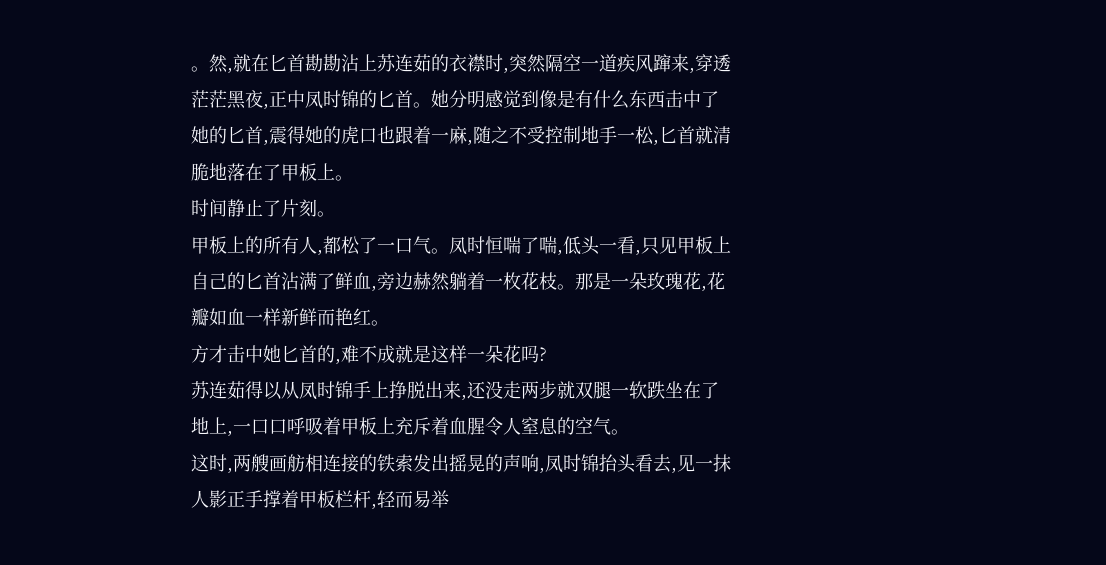。然,就在匕首勘勘沾上苏连茹的衣襟时,突然隔空一道疾风蹿来,穿透茫茫黑夜,正中凤时锦的匕首。她分明感觉到像是有什么东西击中了她的匕首,震得她的虎口也跟着一麻,随之不受控制地手一松,匕首就清脆地落在了甲板上。
时间静止了片刻。
甲板上的所有人,都松了一口气。凤时恒喘了喘,低头一看,只见甲板上自己的匕首沾满了鲜血,旁边赫然躺着一枚花枝。那是一朵玫瑰花,花瓣如血一样新鲜而艳红。
方才击中她匕首的,难不成就是这样一朵花吗?
苏连茹得以从凤时锦手上挣脱出来,还没走两步就双腿一软跌坐在了地上,一口口呼吸着甲板上充斥着血腥令人窒息的空气。
这时,两艘画舫相连接的铁索发出摇晃的声响,凤时锦抬头看去,见一抹人影正手撑着甲板栏杆,轻而易举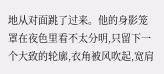地从对面跳了过来。他的身影笼罩在夜色里看不太分明,只留下一个大致的轮廓,衣角被风吹起,宽肩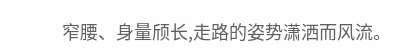窄腰、身量颀长,走路的姿势潇洒而风流。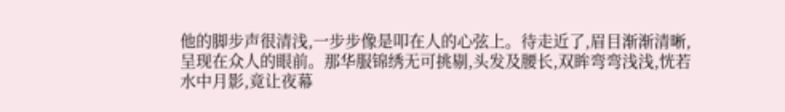他的脚步声很清浅,一步步像是叩在人的心弦上。待走近了,眉目渐渐清晰,呈现在众人的眼前。那华服锦绣无可挑剔,头发及腰长,双眸弯弯浅浅,恍若水中月影,竟让夜幕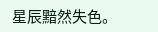星辰黯然失色。